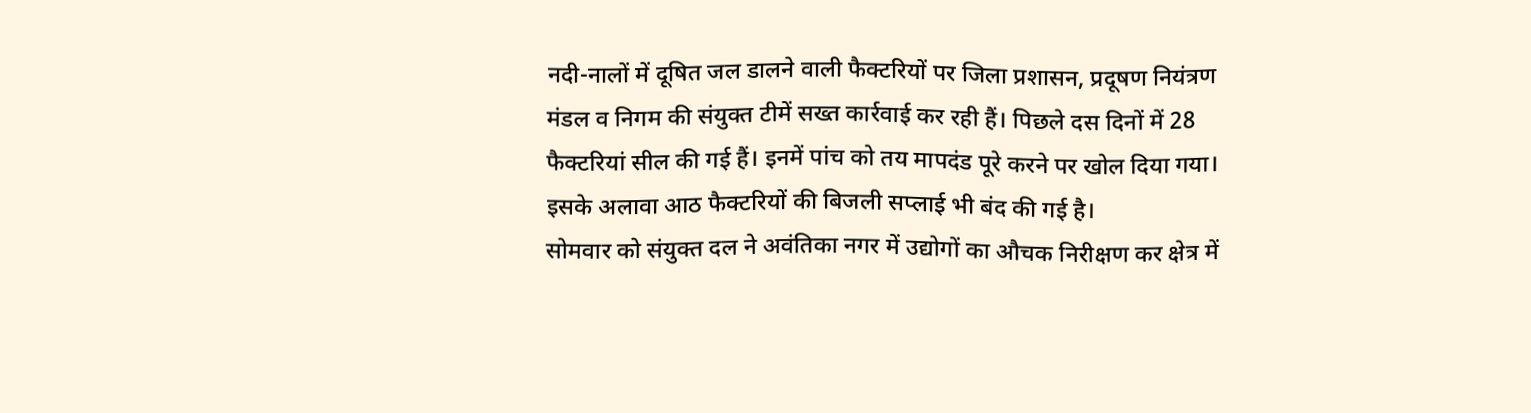नदी-नालों में दूषित जल डालने वाली फैक्टरियों पर जिला प्रशासन, प्रदूषण नियंत्रण मंडल व निगम की संयुक्त टीमें सख्त कार्रवाई कर रही हैं। पिछले दस दिनों में 28 फैक्टरियां सील की गई हैं। इनमें पांच को तय मापदंड पूरे करने पर खोल दिया गया। इसके अलावा आठ फैक्टरियों की बिजली सप्लाई भी बंद की गई है।
सोमवार को संयुक्त दल ने अवंतिका नगर में उद्योगों का औचक निरीक्षण कर क्षेत्र में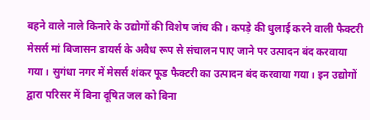बहने वाले नाले किनारे के उद्योगों की विशेष जांच की। कपड़े की धुलाई करने वाली फैक्टरी मेसर्स मां बिजासन डायर्स के अवैध रूप से संचालन पाए जाने पर उत्पादन बंद करवाया गया। सुगंधा नगर में मेसर्स शंकर फूड फैक्टरी का उत्पादन बंद करवाया गया। इन उद्योगों द्वारा परिसर में बिना दूषित जल को बिना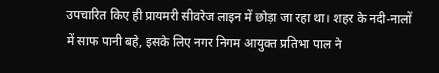उपचारित किए ही प्रायमरी सीवरेज लाइन में छोड़ा जा रहा था। शहर के नदी-नालों में साफ पानी बहे, इसके लिए नगर निगम आयुक्त प्रतिभा पाल ने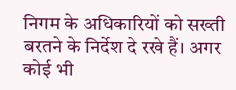निगम के अधिकारियों को सख्ती बरतने के निर्देश दे रखे हैं। अगर कोई भी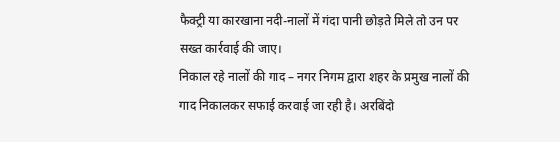फैक्ट्री या कारखाना नदी-नालों में गंदा पानी छोड़ते मिले तो उन पर सख्त कार्रवाई की जाए।
निकाल रहे नालों की गाद – नगर निगम द्वारा शहर के प्रमुख नालों की गाद निकालकर सफाई करवाई जा रही है। अरबिंदो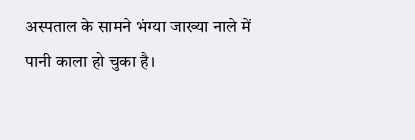अस्पताल के सामने भंग्या जाख्या नाले में पानी काला हो चुका है।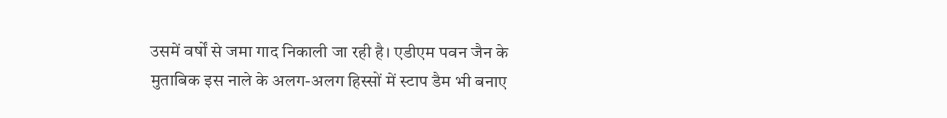उसमें वर्षों से जमा गाद निकाली जा रही है। एडीएम पवन जैन के मुताबिक इस नाले के अलग-अलग हिस्सों में स्टाप डैम भी बनाए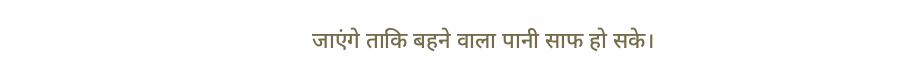जाएंगे ताकि बहने वाला पानी साफ हो सके।